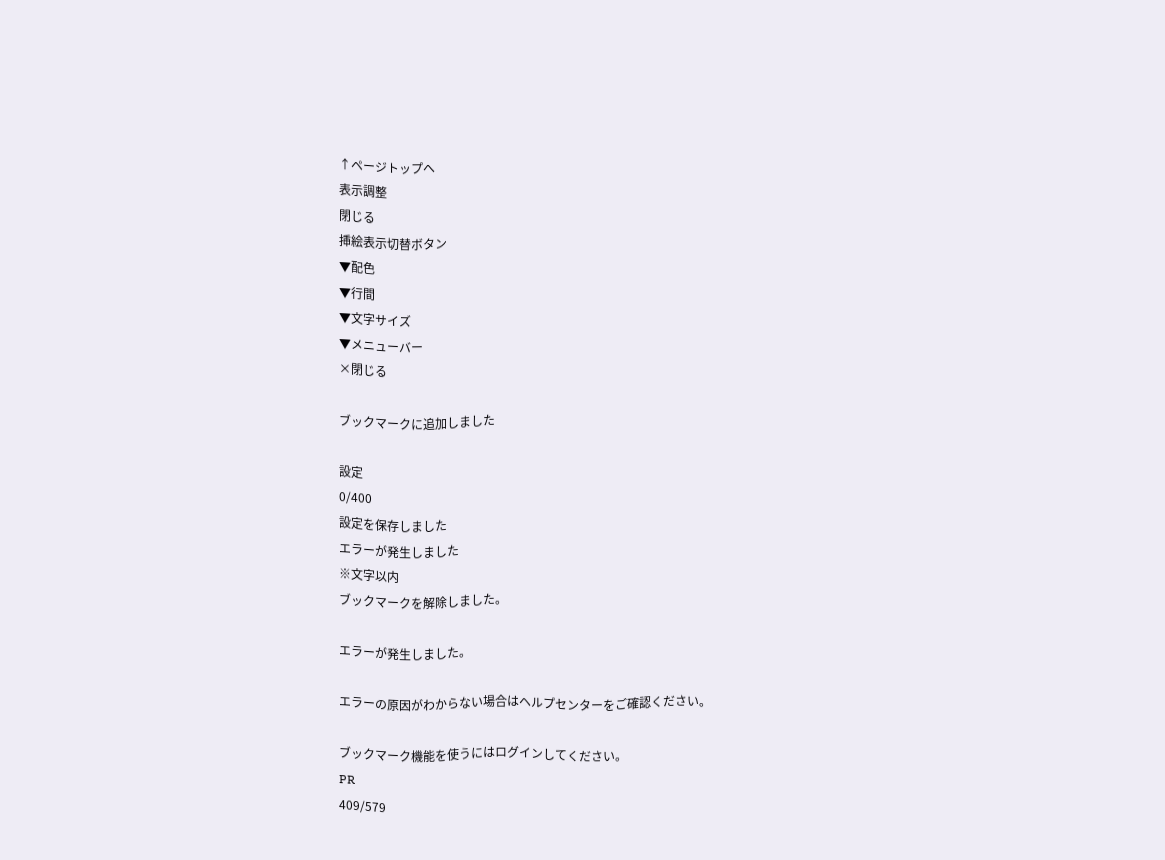↑ページトップへ
表示調整
閉じる
挿絵表示切替ボタン
▼配色
▼行間
▼文字サイズ
▼メニューバー
×閉じる

ブックマークに追加しました

設定
0/400
設定を保存しました
エラーが発生しました
※文字以内
ブックマークを解除しました。

エラーが発生しました。

エラーの原因がわからない場合はヘルプセンターをご確認ください。

ブックマーク機能を使うにはログインしてください。
PR
409/579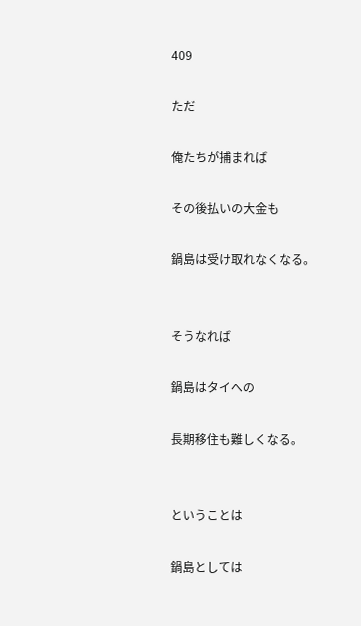409

ただ

俺たちが捕まれば

その後払いの大金も

鍋島は受け取れなくなる。


そうなれば

鍋島はタイへの

長期移住も難しくなる。


ということは

鍋島としては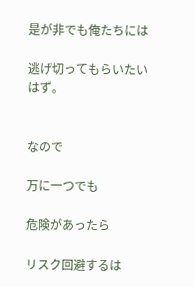是が非でも俺たちには

逃げ切ってもらいたいはず。


なので

万に一つでも

危険があったら

リスク回避するは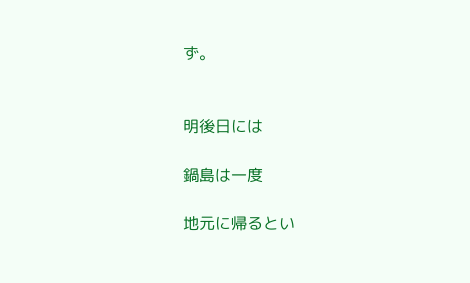ず。


明後日には

鍋島は一度

地元に帰るとい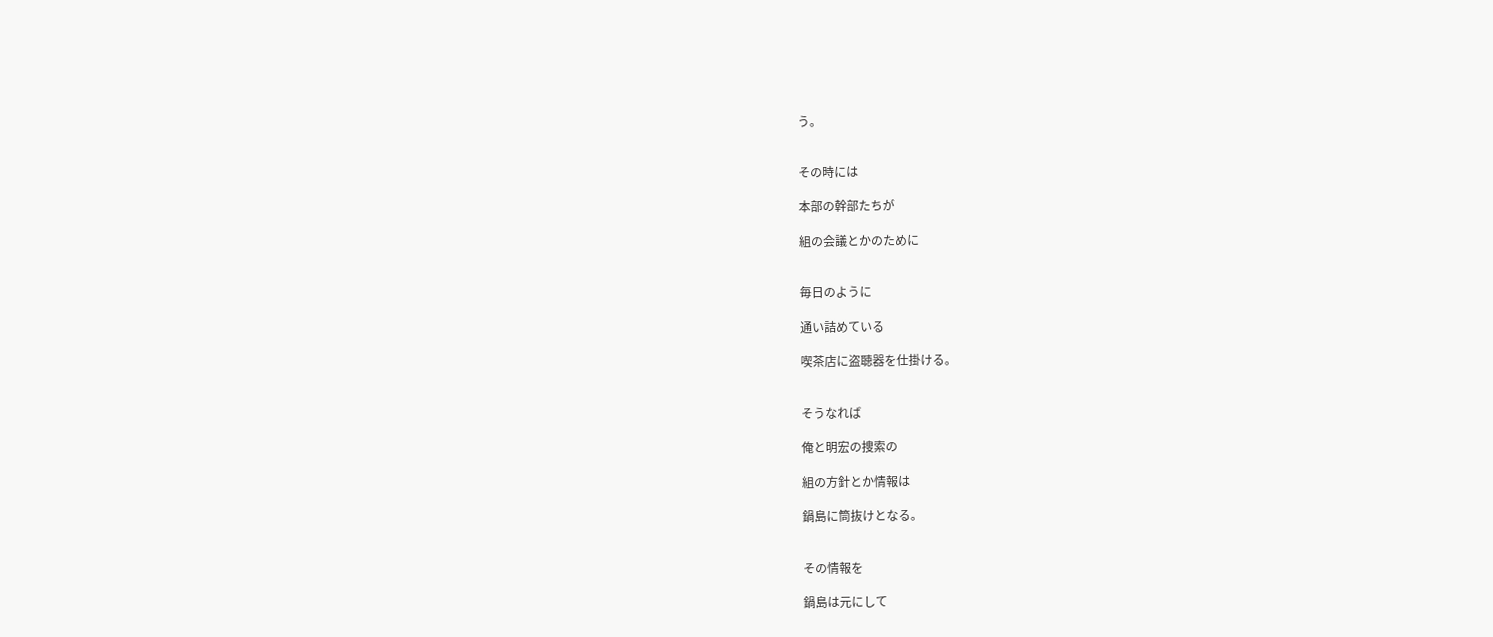う。


その時には

本部の幹部たちが

組の会議とかのために


毎日のように

通い詰めている

喫茶店に盗聴器を仕掛ける。


そうなれば

俺と明宏の捜索の

組の方針とか情報は

鍋島に筒抜けとなる。


その情報を

鍋島は元にして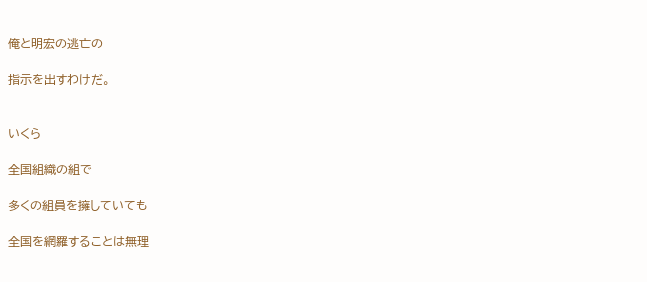俺と明宏の逃亡の

指示を出すわけだ。


いくら

全国組織の組で

多くの組員を擁していても

全国を網羅することは無理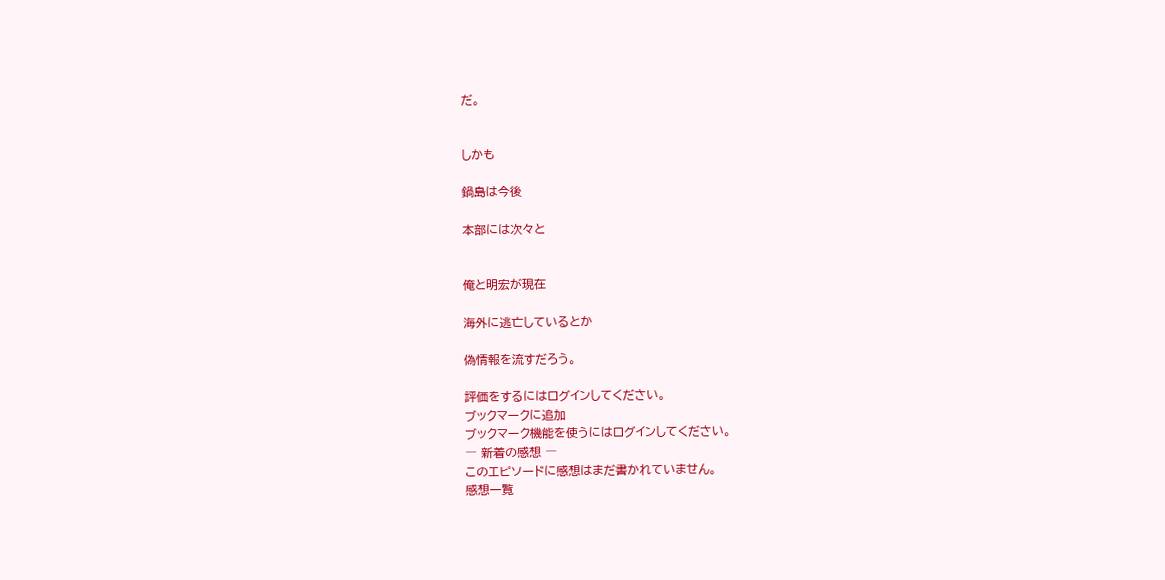だ。


しかも

鍋島は今後

本部には次々と


俺と明宏が現在

海外に逃亡しているとか

偽情報を流すだろう。

評価をするにはログインしてください。
ブックマークに追加
ブックマーク機能を使うにはログインしてください。
― 新着の感想 ―
このエピソードに感想はまだ書かれていません。
感想一覧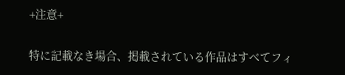+注意+

特に記載なき場合、掲載されている作品はすべてフィ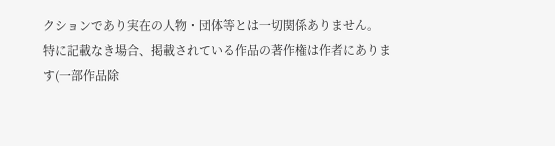クションであり実在の人物・団体等とは一切関係ありません。
特に記載なき場合、掲載されている作品の著作権は作者にあります(一部作品除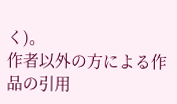く)。
作者以外の方による作品の引用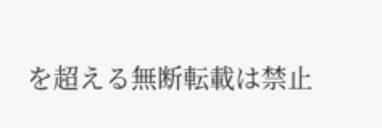を超える無断転載は禁止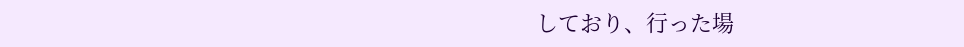しており、行った場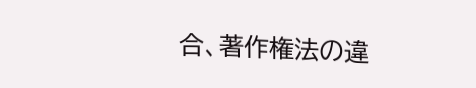合、著作権法の違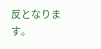反となります。